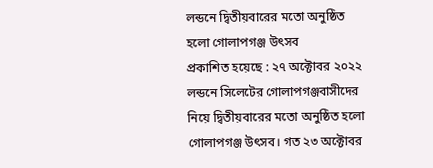লন্ডনে দ্বিতীয়বারের মতো অনুষ্ঠিত হলো গোলাপগঞ্জ উৎসব
প্রকাশিত হয়েছে : ২৭ অক্টোবর ২০২২
লন্ডনে সিলেটের গোলাপগঞ্জবাসীদের নিয়ে দ্বিতীয়বারের মতো অনুষ্ঠিত হলো গোলাপগঞ্জ উৎসব। গত ২৩ অক্টোবর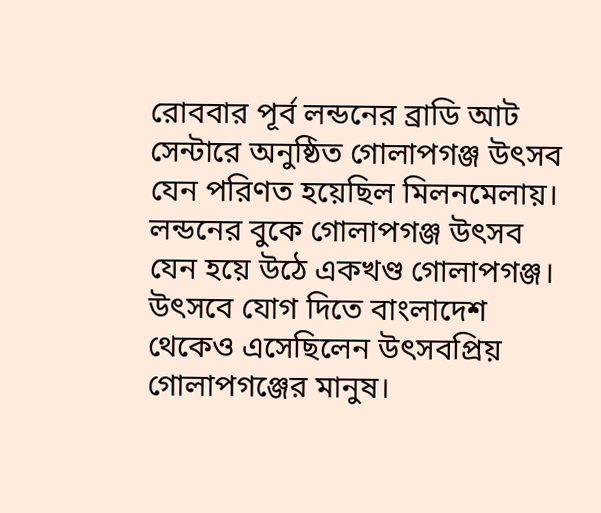রোববার পূর্ব লন্ডনের ব্রাডি আট সেন্টারে অনুষ্ঠিত গোলাপগঞ্জ উৎসব যেন পরিণত হয়েছিল মিলনমেলায়। লন্ডনের বুকে গোলাপগঞ্জ উৎসব যেন হয়ে উঠে একখণ্ড গোলাপগঞ্জ।
উৎসবে যোগ দিতে বাংলাদেশ থেকেও এসেছিলেন উৎসবপ্রিয় গোলাপগঞ্জের মানুষ।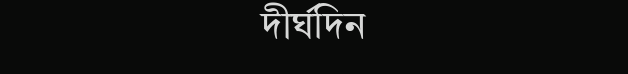দীর্ঘদিন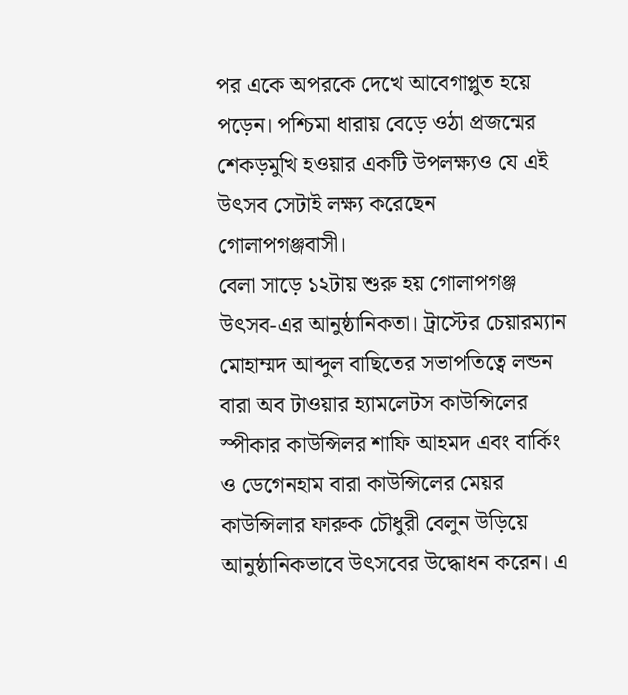পর একে অপরকে দেখে আবেগাপ্লুত হয়ে পড়েন। পশ্চিমা ধারায় বেড়ে ওঠা প্রজন্মের শেকড়মুখি হওয়ার একটি উপলক্ষ্যও যে এই উৎসব সেটাই লক্ষ্য করেছেন গোলাপগঞ্জবাসী।
বেলা সাড়ে ১২টায় শুরু হয় গোলাপগঞ্জ উৎসব-এর আনুষ্ঠানিকতা। ট্রাস্টের চেয়ারম্যান মোহাম্মদ আব্দুল বাছিতের সভাপতিত্বে লন্ডন বারা অব টাওয়ার হ্যামলেটস কাউন্সিলের স্পীকার কাউন্সিলর শাফি আহমদ এবং বার্কিং ও ডেগেনহাম বারা কাউন্সিলের মেয়র কাউন্সিলার ফারুক চৌধুরী বেলুন উড়িয়ে আনুষ্ঠানিকভাবে উৎসবের উদ্ধোধন করেন। এ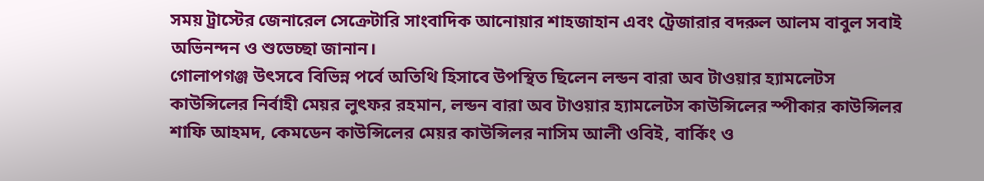সময় ট্রাস্টের জেনারেল সেক্রেটারি সাংবাদিক আনোয়ার শাহজাহান এবং ট্রেজারার বদরুল আলম বাবুল সবাই অভিনন্দন ও শুভেচ্ছা জানান।
গোলাপগঞ্জ উৎসবে বিভিন্ন পর্বে অতিথি হিসাবে উপস্থিত ছিলেন লন্ডন বারা অব টাওয়ার হ্যামলেটস কাউন্সিলের নির্বাহী মেয়র লুৎফর রহমান, লন্ডন বারা অব টাওয়ার হ্যামলেটস কাউন্সিলের স্পীকার কাউন্সিলর শাফি আহমদ, কেমডেন কাউন্সিলের মেয়র কাউন্সিলর নাসিম আলী ওবিই, বার্কিং ও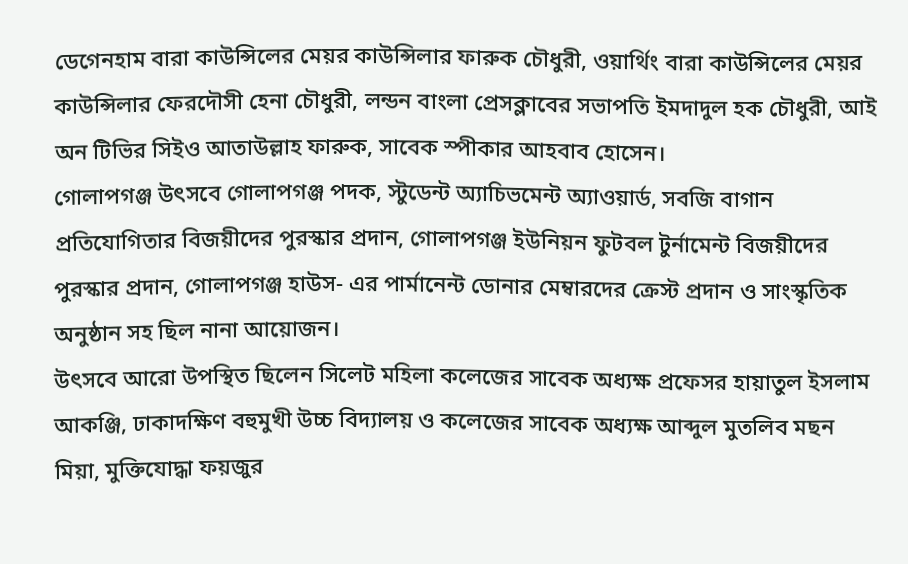ডেগেনহাম বারা কাউন্সিলের মেয়র কাউন্সিলার ফারুক চৌধুরী, ওয়ার্থিং বারা কাউন্সিলের মেয়র কাউন্সিলার ফেরদৌসী হেনা চৌধুরী, লন্ডন বাংলা প্রেসক্লাবের সভাপতি ইমদাদুল হক চৌধুরী, আই অন টিভির সিইও আতাউল্লাহ ফারুক, সাবেক স্পীকার আহবাব হোসেন।
গোলাপগঞ্জ উৎসবে গোলাপগঞ্জ পদক, স্টুডেন্ট অ্যাচিভমেন্ট অ্যাওয়ার্ড, সবজি বাগান প্রতিযোগিতার বিজয়ীদের পুরস্কার প্রদান, গোলাপগঞ্জ ইউনিয়ন ফুটবল টুর্নামেন্ট বিজয়ীদের পুরস্কার প্রদান, গোলাপগঞ্জ হাউস- এর পার্মানেন্ট ডোনার মেম্বারদের ক্রেস্ট প্রদান ও সাংস্কৃতিক অনুষ্ঠান সহ ছিল নানা আয়োজন।
উৎসবে আরো উপস্থিত ছিলেন সিলেট মহিলা কলেজের সাবেক অধ্যক্ষ প্রফেসর হায়াতুল ইসলাম আকঞ্জি, ঢাকাদক্ষিণ বহুমুখী উচ্চ বিদ্যালয় ও কলেজের সাবেক অধ্যক্ষ আব্দুল মুতলিব মছন মিয়া, মুক্তিযোদ্ধা ফয়জুর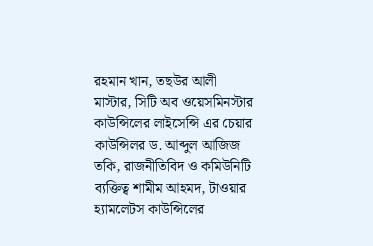রহমান খান, তছউর আলী মাস্টার, সিটি অব ওয়েসমিনস্টার কাউন্সিলের লাইসেন্সি এর চেয়ার কাউন্সিলর ড. আব্দুল আজিজ তকি, রাজনীতিবিদ ও কমিউনিটি ব্যক্তিত্ব শামীম আহমদ, টাওয়ার হ্যামলেটস কাউন্সিলের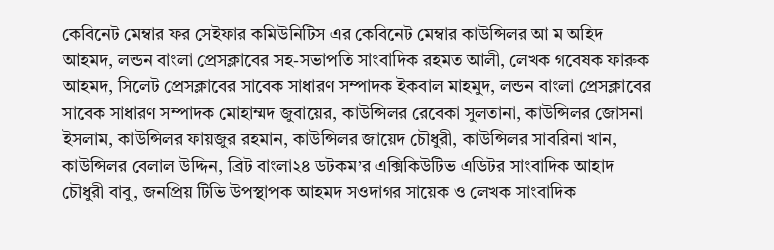কেবিনেট মেম্বার ফর সেইফার কমিউনিটিস এর কেবিনেট মেম্বার কাউন্সিলর আ ম অহিদ আহমদ, লন্ডন বাংলা প্রেসক্লাবের সহ-সভাপতি সাংবাদিক রহমত আলী, লেখক গবেষক ফারুক আহমদ, সিলেট প্রেসক্লাবের সাবেক সাধারণ সম্পাদক ইকবাল মাহমুদ, লন্ডন বাংলা প্রেসক্লাবের সাবেক সাধারণ সম্পাদক মোহাম্মদ জুবায়ের, কাউন্সিলর রেবেকা সুলতানা, কাউন্সিলর জোসনা ইসলাম, কাউন্সিলর ফায়জুর রহমান, কাউন্সিলর জায়েদ চৌধুরী, কাউন্সিলর সাবরিনা খান, কাউন্সিলর বেলাল উদ্দিন, ব্রিট বাংলা২৪ ডটকম’র এক্সিকিউটিভ এডিটর সাংবাদিক আহাদ চৌধুরী বাবু, জনপ্রিয় টিভি উপস্থাপক আহমদ সওদাগর সায়েক ও লেখক সাংবাদিক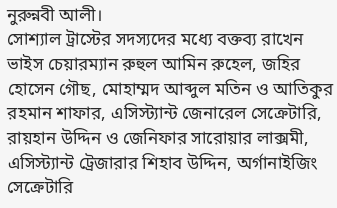নুরুন্নবী আলী।
সোশ্যাল ট্রাস্টের সদস্যদের মধ্যে বক্তব্য রাখেন ভাইস চেয়ারম্যান রুহুল আমিন রুহেল, জহির হোসেন গৌছ, মোহাম্মদ আব্দুল মতিন ও আতিকুর রহমান শাফার, এসিস্ট্যান্ট জেনারেল সেক্রেটারি, রায়হান উদ্দিন ও জেনিফার সারোয়ার লাক্সমী, এসিস্ট্যান্ট ট্রেজারার শিহাব উদ্দিন, অর্গানাইজিং সেক্রেটারি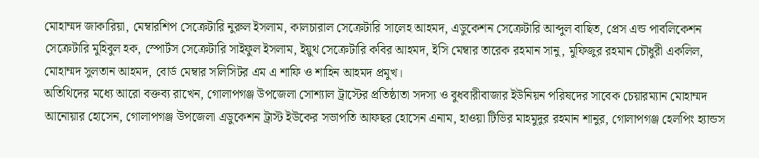মোহাম্মদ জাকারিয়া, মেম্বারশিপ সেক্রেটারি নুরুল ইসলাম, কালচারাল সেক্রেটারি সালেহ আহমদ, এডুকেশন সেক্রেটারি আব্দুল বাছিত, প্রেস এন্ড পাবলিকেশন সেক্রেটারি মুহিবুল হক, স্পোর্টস সেক্রেটারি সাইফুল ইসলাম, ইয়ুথ সেক্রেটারি কবির আহমদ, ইসি মেম্বার তারেক রহমান সানু, মুফিজুর রহমান চৌধুরী একলিল, মোহাম্মদ সুলতান আহমদ, বোর্ড মেম্বার সলিসিটর এম এ শাফি ও শাহিন আহমদ প্রমুখ।
অতিথিদের মধ্যে আরো বক্তব্য রাখেন, গোলাপগঞ্জ উপজেলা সোশ্যাল ট্রাস্টের প্রতিষ্ঠাতা সদস্য ও বুধবারীবাজার ইউনিয়ন পরিষদের সাবেক চেয়ারম্যান মোহাম্মদ আনোয়ার হোসেন, গোলাপগঞ্জ উপজেলা এডুকেশন ট্রাস্ট ইউকের সভাপতি আফছর হোসেন এনাম, হাওয়া টিভির মাহমুদুর রহমান শানুর, গোলাপগঞ্জ হেলপিং হ্যান্ডস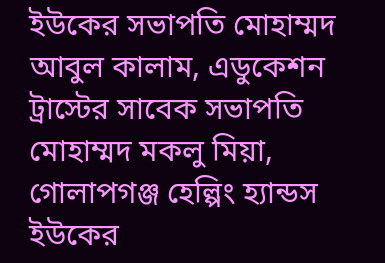ইউকের সভাপতি মোহাম্মদ আবুল কালাম, এডুকেশন ট্রাস্টের সাবেক সভাপতি মোহাম্মদ মকলু মিয়া, গোলাপগঞ্জ হেল্পিং হ্যান্ডস ইউকের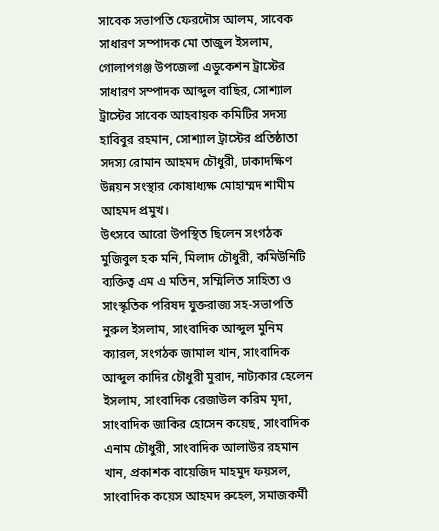সাবেক সভাপতি ফেরদৌস আলম, সাবেক সাধারণ সম্পাদক মো তাজুল ইসলাম, গোলাপগঞ্জ উপজেলা এডুকেশন ট্রাস্টের সাধারণ সম্পাদক আব্দুল বাছির, সোশ্যাল ট্রাস্টের সাবেক আহবায়ক কমিটির সদস্য হাবিবুর রহমান, সোশ্যাল ট্রাস্টের প্রতিষ্ঠাতা সদস্য রোমান আহমদ চৌধুরী, ঢাকাদক্ষিণ উন্নয়ন সংস্থার কোষাধ্যক্ষ মোহাম্মদ শামীম আহমদ প্রমুখ।
উৎসবে আরো উপস্থিত ছিলেন সংগঠক মুজিবুল হক মনি, মিলাদ চৌধুরী, কমিউনিটি ব্যক্তিত্ব এম এ মতিন, সম্মিলিত সাহিত্য ও সাংস্কৃতিক পরিষদ যুক্তরাজ্য সহ-সভাপতি নুরুল ইসলাম, সাংবাদিক আব্দুল মুনিম ক্যারল, সংগঠক জামাল খান, সাংবাদিক আব্দুল কাদির চৌধুরী মুরাদ, নাট্যকার হেলেন ইসলাম, সাংবাদিক রেজাউল করিম মৃদা, সাংবাদিক জাকির হোসেন কয়েছ, সাংবাদিক এনাম চৌধুরী, সাংবাদিক আলাউর রহমান খান, প্রকাশক বায়েজিদ মাহমুদ ফয়সল, সাংবাদিক কয়েস আহমদ রুহেল, সমাজকর্মী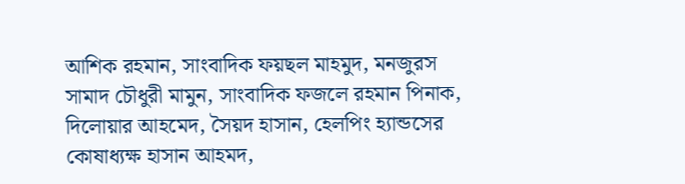আশিক রহমান, সাংবাদিক ফয়ছল মাহমুদ, মনজুরস সামাদ চৌধুরী মামুন, সাংবাদিক ফজলে রহমান পিনাক, দিলোয়ার আহমেদ, সৈয়দ হাসান, হেলপিং হ্যান্ডসের কোষাধ্যক্ষ হাসান আহমদ,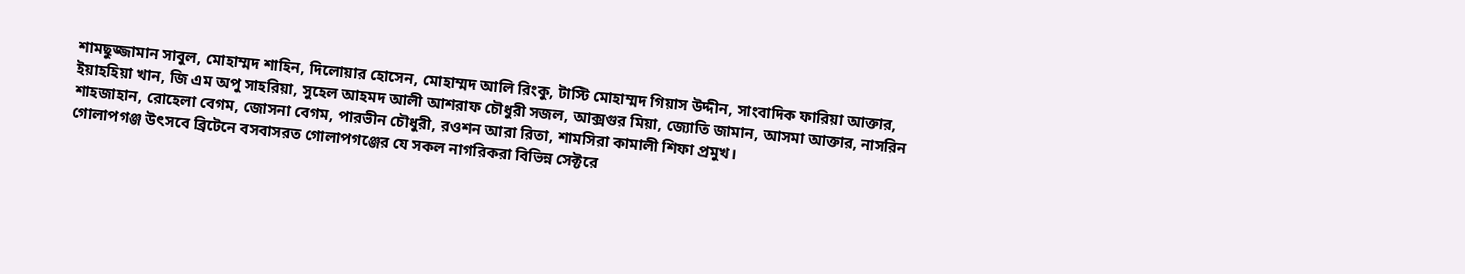শামছুজ্জামান সাবুল, মোহাম্মদ শাহিন, দিলোয়ার হোসেন, মোহাম্মদ আলি রিংকু, টাস্টি মোহাম্মদ গিয়াস উদ্দীন, সাংবাদিক ফারিয়া আক্তার, ইয়াহহিয়া খান, জি এম অপু সাহরিয়া, সুহেল আহমদ আলী আশরাফ চৌধুরী সজল, আক্সগুর মিয়া, জ্যোতি জামান, আসমা আক্তার, নাসরিন শাহজাহান, রোহেলা বেগম, জোসনা বেগম, পারভীন চৌধুরী, রওশন আরা রিতা, শামসিরা কামালী শিফা প্রমুখ।
গোলাপগঞ্জ উৎসবে ব্রিটেনে বসবাসরত গোলাপগঞ্জের যে সকল নাগরিকরা বিভিন্ন সেক্টরে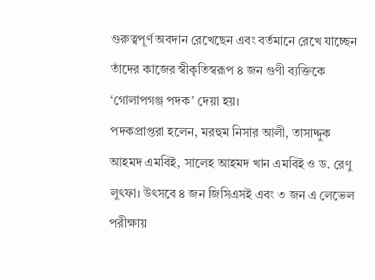গুরুত্বপূর্ণ অবদান রেখেছেন এবং বর্তমানে রেখে যাচ্ছেন তাঁদের কাজের স্বীকৃতিস্বরূপ ৪ জন গুণী ব্যক্তিকে ‘গোলাপগঞ্জ পদক’ দেয়া হয়।
পদকপ্রাপ্তরা হলেন, মরহুম নিসার আলী, তাসাদ্দুক আহমদ এমবিই, সালেহ আহমদ খান এমবিই ও ড. রেণু লুৎফা। উৎসবে ৪ জন জিসিএসই এবং ৩ জন এ লেভেল পরীক্ষায়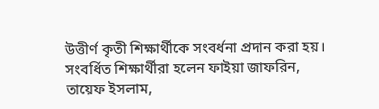উত্তীর্ণ কৃতী শিক্ষার্থীকে সংবর্ধনা প্রদান করা হয়। সংবর্ধিত শিক্ষার্থীরা হলেন ফাইয়া জাফরিন, তায়েফ ইসলাম,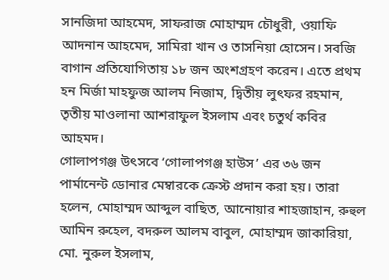সানজিদা আহমেদ, সাফরাজ মোহাম্মদ চৌধুরী, ওয়াফি আদনান আহমেদ, সামিরা খান ও তাসনিয়া হোসেন। সবজি বাগান প্রতিযোগিতায় ১৮ জন অংশগ্রহণ করেন। এতে প্রথম হন মির্জা মাহফুজ আলম নিজাম, দ্বিতীয় লুৎফর রহমান, তৃতীয় মাওলানা আশরাফুল ইসলাম এবং চতুর্থ কবির আহমদ।
গোলাপগঞ্জ উৎসবে ‘গোলাপগঞ্জ হাউস’ এর ৩৬ জন পার্মানেন্ট ডোনার মেম্বারকে ক্রেস্ট প্রদান করা হয়। তারা হলেন, মোহাম্মদ আব্দুল বাছিত, আনোয়ার শাহজাহান, রুহুল আমিন রুহেল, বদরুল আলম বাবুল, মোহাম্মদ জাকারিয়া, মো. নুরুল ইসলাম,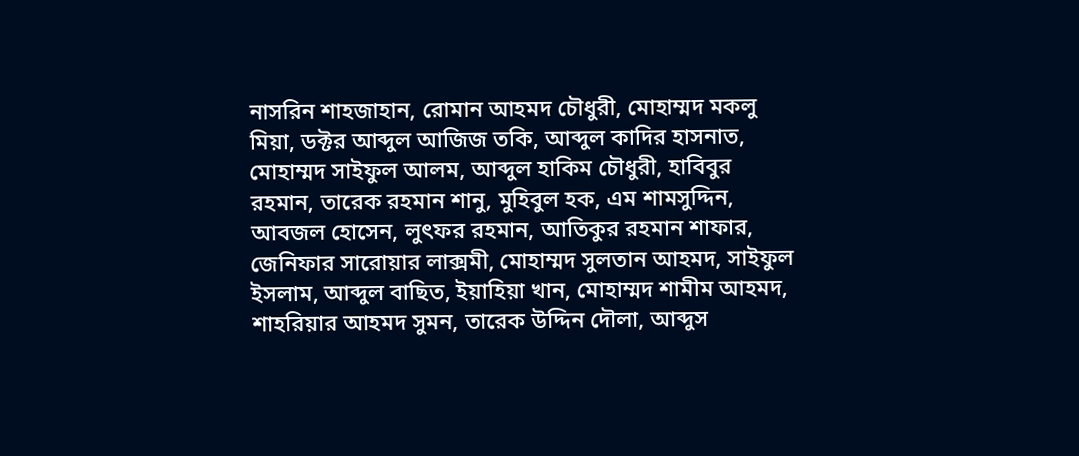নাসরিন শাহজাহান, রোমান আহমদ চৌধুরী, মোহাম্মদ মকলু মিয়া, ডক্টর আব্দুল আজিজ তকি, আব্দুল কাদির হাসনাত, মোহাম্মদ সাইফুল আলম, আব্দুল হাকিম চৌধুরী, হাবিবুর রহমান, তারেক রহমান শানু, মুহিবুল হক, এম শামসুদ্দিন, আবজল হোসেন, লুৎফর রহমান, আতিকুর রহমান শাফার, জেনিফার সারোয়ার লাক্সমী, মোহাম্মদ সুলতান আহমদ, সাইফুল ইসলাম, আব্দুল বাছিত, ইয়াহিয়া খান, মোহাম্মদ শামীম আহমদ, শাহরিয়ার আহমদ সুমন, তারেক উদ্দিন দৌলা, আব্দুস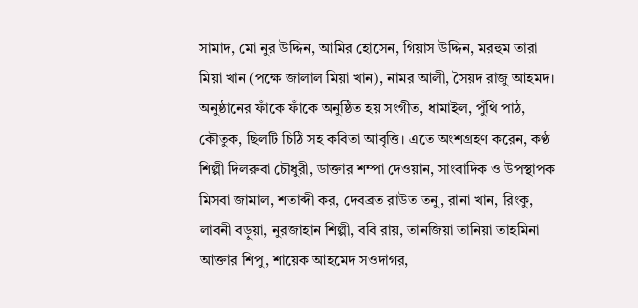সামাদ, মো নুর উদ্দিন, আমির হোসেন, গিয়াস উদ্দিন, মরহুম তারা মিয়া খান (পক্ষে জালাল মিয়া খান), নামর আলী, সৈয়দ রাজু আহমদ।
অনুষ্ঠানের ফাঁকে ফাঁকে অনুষ্ঠিত হয় সংগীত, ধামাইল, পুঁথি পাঠ, কৌতুক, ছিলটি চিঠি সহ কবিতা আবৃত্তি। এতে অংশগ্রহণ করেন, কণ্ঠ শিল্পী দিলরুবা চৌধুরী, ডাক্তার শম্পা দেওয়ান, সাংবাদিক ও উপস্থাপক মিসবা জামাল, শতাব্দী কর, দেবব্রত রাউত তনু, রানা খান, রিংকু, লাবনী বড়ুয়া, নুরজাহান শিল্পী, ববি রায়, তানজিয়া তানিয়া তাহমিনা আক্তার শিপু, শায়েক আহমেদ সওদাগর,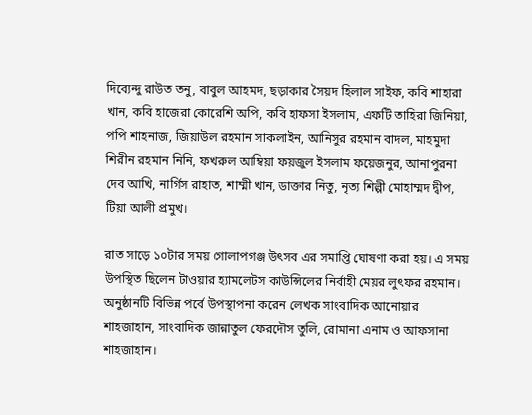দিব্যেন্দু রাউত তনু, বাবুল আহমদ, ছড়াকার সৈয়দ হিলাল সাইফ, কবি শাহারা খান, কবি হাজেরা কোরেশি অপি, কবি হাফসা ইসলাম, এফটি তাহিরা জিনিয়া, পপি শাহনাজ, জিয়াউল রহমান সাকলাইন, আনিসুর রহমান বাদল, মাহমুদা শিরীন রহমান নিনি, ফখরুল আম্বিয়া ফয়জুল ইসলাম ফয়েজনুর, আনাপুরনা দেব আখি, নার্গিস রাহাত, শাম্মী খান, ডাক্তার নিতু, নৃত্য শিল্পী মোহাম্মদ দ্বীপ, টিয়া আলী প্রমুখ।

রাত সাড়ে ১০টার সময় গোলাপগঞ্জ উৎসব এর সমাপ্তি ঘোষণা করা হয়। এ সময় উপস্থিত ছিলেন টাওয়ার হ্যামলেটস কাউন্সিলের নির্বাহী মেয়র লুৎফর রহমান। অনুষ্ঠানটি বিভিন্ন পর্বে উপস্থাপনা করেন লেখক সাংবাদিক আনোয়ার শাহজাহান, সাংবাদিক জান্নাতুল ফেরদৌস তুলি, রোমানা এনাম ও আফসানা শাহজাহান।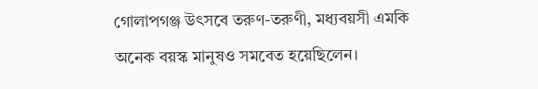গোলাপগঞ্জ উৎসবে তরুণ-তরুণী, মধ্যবয়সী এমকি অনেক বয়স্ক মানুষও সমবেত হয়েছিলেন।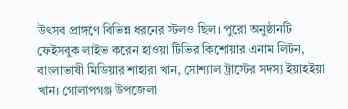উৎসব প্রাঙ্গণে বিভিন্ন ধরনের স্টলও ছিল। পুরো অনুষ্ঠানটি ফেইসবুক লাইভ করেন হাওয়া টিভির কিশোয়ার এনাম লিটন, বাংলাভাষী মিডিয়ার শাহারা খান, সোশ্যাল ট্রাস্টের সদস্য ইয়াহইয়া খান। গোলাপগঞ্জ উপজেলা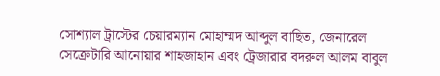সোশ্যাল ট্রাস্টের চেয়ারম্যান মোহাম্মদ আব্দুল বাছিত, জেনারেল সেক্রেটারি আনোয়ার শাহজাহান এবং ট্রেজারার বদরুল আলম বাবুল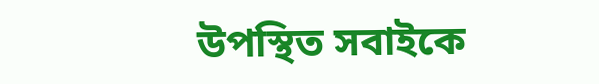উপস্থিত সবাইকে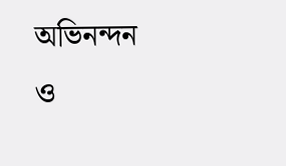অভিনন্দন ও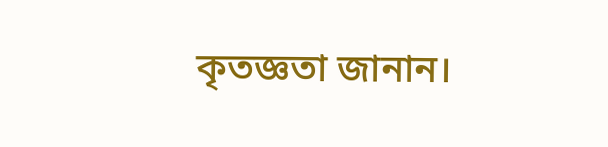কৃতজ্ঞতা জানান।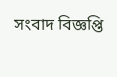সংবাদ বিজ্ঞপ্তি